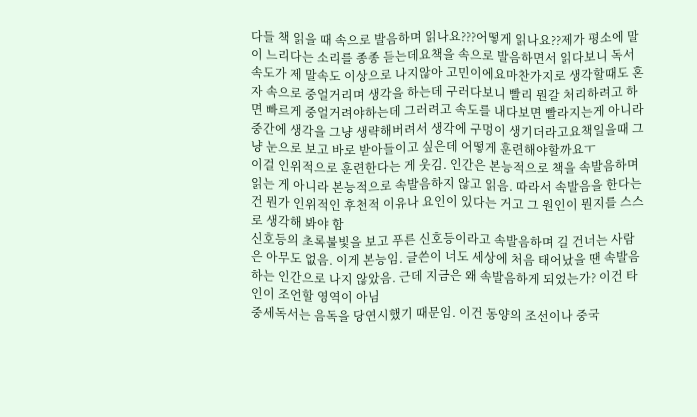다들 책 읽을 때 속으로 발음하며 읽나요???어떻게 읽나요??제가 평소에 말이 느리다는 소리를 종종 듣는데요책을 속으로 발음하면서 읽다보니 독서 속도가 제 말속도 이상으로 나지않아 고민이에요마찬가지로 생각할때도 혼자 속으로 중얼거리며 생각을 하는데 구러다보니 빨리 뭔갈 처리하려고 하면 빠르게 중얼거려야하는데 그러려고 속도를 내다보면 빨라지는게 아니라 중간에 생각을 그냥 생략해버려서 생각에 구멍이 생기더라고요책일을때 그냥 눈으로 보고 바로 받아들이고 싶은데 어떻게 훈련해야할까요ㅜ
이걸 인위적으로 훈련한다는 게 웃김. 인간은 본능적으로 책을 속발음하며 읽는 게 아니라 본능적으로 속발음하지 않고 읽음. 따라서 속발음을 한다는 건 뭔가 인위적인 후천적 이유나 요인이 있다는 거고 그 원인이 뭔지를 스스로 생각해 봐야 함
신호등의 초록불빛을 보고 푸른 신호등이라고 속발음하며 길 건너는 사람은 아무도 없음. 이게 본능임. 글쓴이 너도 세상에 처음 태어났을 땐 속발음하는 인간으로 나지 않았음. 근데 지금은 왜 속발음하게 되었는가? 이건 타인이 조언할 영역이 아님
중세독서는 음독을 당연시했기 때문임. 이건 동양의 조선이나 중국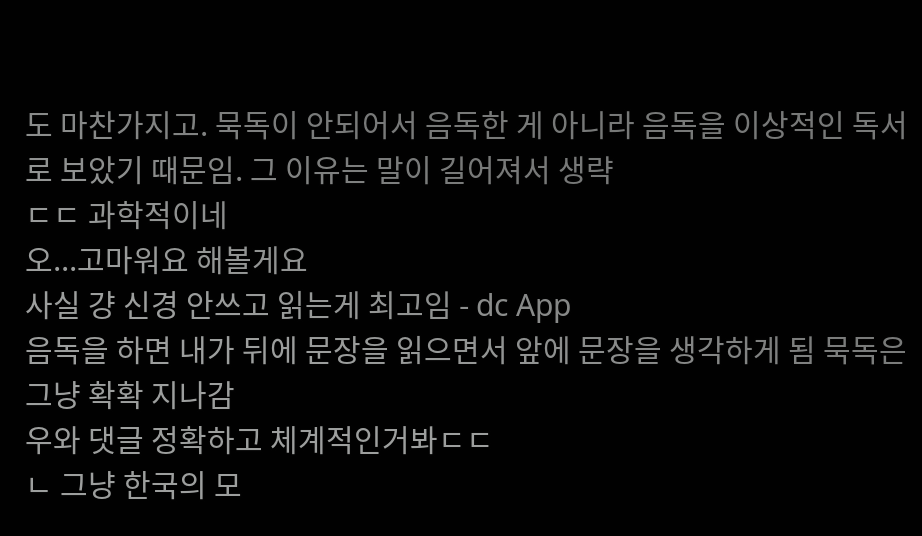도 마찬가지고. 묵독이 안되어서 음독한 게 아니라 음독을 이상적인 독서로 보았기 때문임. 그 이유는 말이 길어져서 생략
ㄷㄷ 과학적이네
오...고마워요 해볼게요
사실 걍 신경 안쓰고 읽는게 최고임 - dc App
음독을 하면 내가 뒤에 문장을 읽으면서 앞에 문장을 생각하게 됨 묵독은 그냥 확확 지나감
우와 댓글 정확하고 체계적인거봐ㄷㄷ
ㄴ 그냥 한국의 모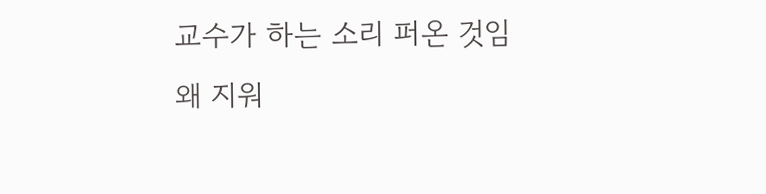교수가 하는 소리 퍼온 것임
왜 지워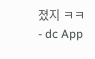졌지 ㅋㅋ - dc App